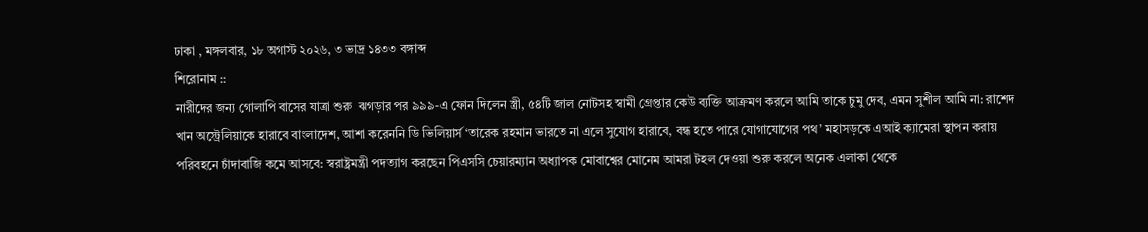ঢাকা , মঙ্গলবার, ১৮ অগাস্ট ২০২৬, ৩ ভাদ্র ১৪৩৩ বঙ্গাব্দ
শিরোনাম ::
নারীদের জন্য গোলাপি বাসের যাত্রা শুরু  ঝগড়ার পর ৯৯৯-এ ফোন দিলেন স্ত্রী, ৫৪টি জাল নোটসহ স্বামী গ্রেপ্তার কেউ ব্যক্তি আক্রমণ করলে আমি তাকে চুমু দেব, এমন সুশীল আমি না: রাশেদ খান অস্ট্রেলিয়াকে হারাবে বাংলাদেশ, আশা করেননি ডি ভিলিয়ার্স ‘তারেক রহমান ভারতে না এলে সুযোগ হারাবে, বন্ধ হতে পারে যোগাযোগের পথ’ মহাসড়কে এআই ক্যামেরা স্থাপন করায় পরিবহনে চাঁদাবাজি কমে আসবে: স্বরাষ্ট্রমন্ত্রী পদত্যাগ করছেন পিএসসি চেয়ারম্যান অধ্যাপক মোবাশ্বের মোনেম আমরা টহল দেওয়া শুরু করলে অনেক এলাকা থেকে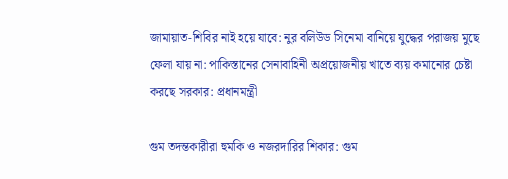জামায়াত-শিবির নাই হয়ে যাবে: নুর বলিউড সিনেমা বানিয়ে যুদ্ধের পরাজয় মুছে ফেলা যায় না: পাকিস্তানের সেনাবাহিনী অপ্রয়োজনীয় খাতে ব্যয় কমানোর চেষ্টা করছে সরকার: প্রধানমন্ত্রী

গুম তদন্তকারীরা হুমকি ও নজরদারির শিকার: গুম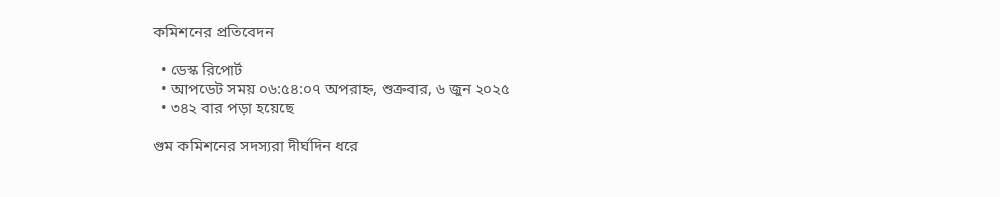কমিশনের প্রতিবেদন

  • ডেস্ক রিপোর্ট
  • আপডেট সময় ০৬:৫৪:০৭ অপরাহ্ন, শুক্রবার, ৬ জুন ২০২৫
  • ৩৪২ বার পড়া হয়েছে

গুম কমিশনের সদস্যরা দীর্ঘদিন ধরে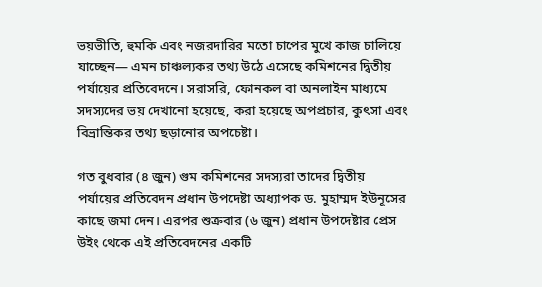ভয়ভীতি, হুমকি এবং নজরদারির মতো চাপের মুখে কাজ চালিয়ে যাচ্ছেন— এমন চাঞ্চল্যকর তথ্য উঠে এসেছে কমিশনের দ্বিতীয় পর্যায়ের প্রতিবেদনে। সরাসরি, ফোনকল বা অনলাইন মাধ্যমে সদস্যদের ভয় দেখানো হয়েছে, করা হয়েছে অপপ্রচার, কুৎসা এবং বিভ্রান্তিকর তথ্য ছড়ানোর অপচেষ্টা।

গত বুধবার (৪ জুন) গুম কমিশনের সদস্যরা তাদের দ্বিতীয় পর্যায়ের প্রতিবেদন প্রধান উপদেষ্টা অধ্যাপক ড. মুহাম্মদ ইউনূসের কাছে জমা দেন। এরপর শুক্রবার (৬ জুন) প্রধান উপদেষ্টার প্রেস উইং থেকে এই প্রতিবেদনের একটি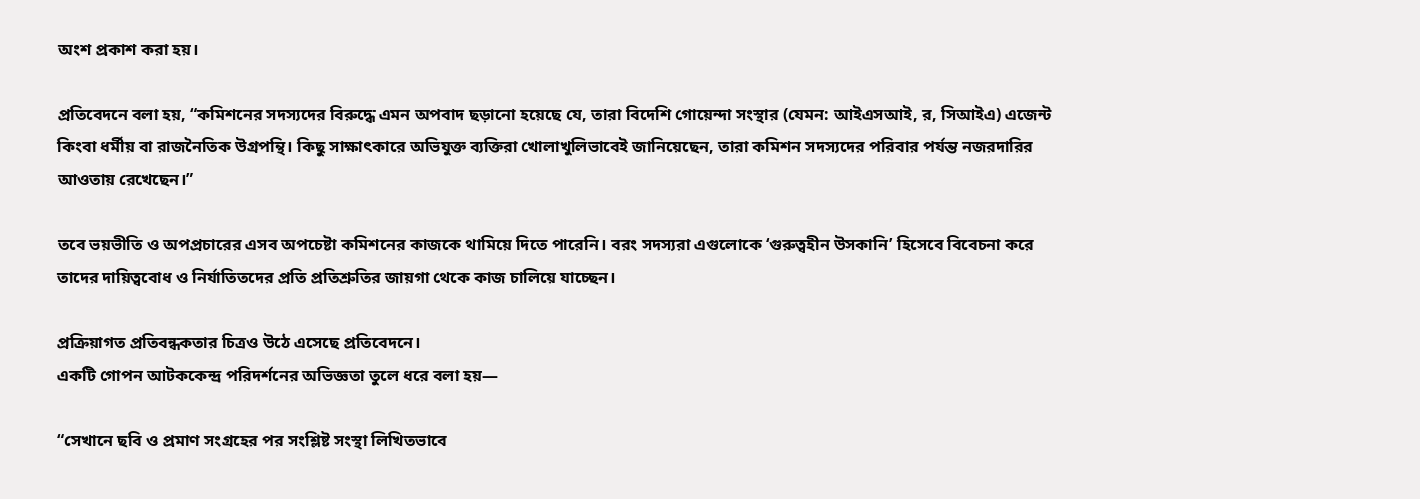অংশ প্রকাশ করা হয়।

প্রতিবেদনে বলা হয়, “কমিশনের সদস্যদের বিরুদ্ধে এমন অপবাদ ছড়ানো হয়েছে যে, তারা বিদেশি গোয়েন্দা সংস্থার (যেমন: আইএসআই, র, সিআইএ) এজেন্ট কিংবা ধর্মীয় বা রাজনৈতিক উগ্রপন্থি। কিছু সাক্ষাৎকারে অভিযুক্ত ব্যক্তিরা খোলাখুলিভাবেই জানিয়েছেন, তারা কমিশন সদস্যদের পরিবার পর্যন্ত নজরদারির আওতায় রেখেছেন।”

তবে ভয়ভীতি ও অপপ্রচারের এসব অপচেষ্টা কমিশনের কাজকে থামিয়ে দিতে পারেনি। বরং সদস্যরা এগুলোকে ‘গুরুত্বহীন উসকানি’ হিসেবে বিবেচনা করে তাদের দায়িত্ববোধ ও নির্যাতিতদের প্রতি প্রতিশ্রুতির জায়গা থেকে কাজ চালিয়ে যাচ্ছেন।

প্রক্রিয়াগত প্রতিবন্ধকতার চিত্রও উঠে এসেছে প্রতিবেদনে।
একটি গোপন আটককেন্দ্র পরিদর্শনের অভিজ্ঞতা তুলে ধরে বলা হয়—

“সেখানে ছবি ও প্রমাণ সংগ্রহের পর সংশ্লিষ্ট সংস্থা লিখিতভাবে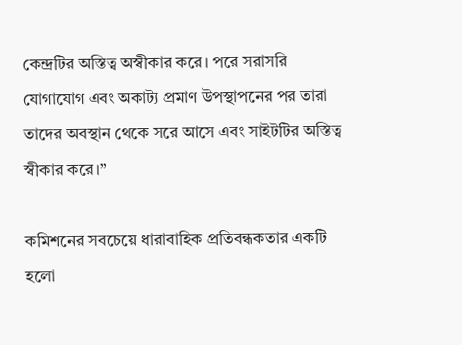কেন্দ্রটির অস্তিত্ব অস্বীকার করে। পরে সরাসরি যোগাযোগ এবং অকাট্য প্রমাণ উপস্থাপনের পর তারা তাদের অবস্থান থেকে সরে আসে এবং সাইটটির অস্তিত্ব স্বীকার করে।”

কমিশনের সবচেয়ে ধারাবাহিক প্রতিবন্ধকতার একটি হলো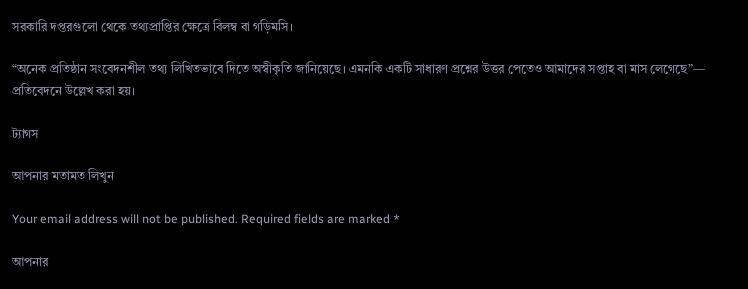সরকারি দপ্তরগুলো থেকে তথ্যপ্রাপ্তির ক্ষেত্রে বিলম্ব বা গড়িমসি।

“অনেক প্রতিষ্ঠান সংবেদনশীল তথ্য লিখিতভাবে দিতে অস্বীকৃতি জানিয়েছে। এমনকি একটি সাধারণ প্রশ্নের উত্তর পেতেও আমাদের সপ্তাহ বা মাস লেগেছে”— প্রতিবেদনে উল্লেখ করা হয়।

ট্যাগস

আপনার মতামত লিখুন

Your email address will not be published. Required fields are marked *

আপনার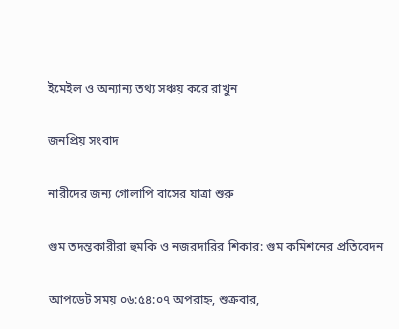ইমেইল ও অন্যান্য তথ্য সঞ্চয় করে রাখুন

জনপ্রিয় সংবাদ

নারীদের জন্য গোলাপি বাসের যাত্রা শুরু

গুম তদন্তকারীরা হুমকি ও নজরদারির শিকার: গুম কমিশনের প্রতিবেদন

আপডেট সময় ০৬:৫৪:০৭ অপরাহ্ন, শুক্রবার,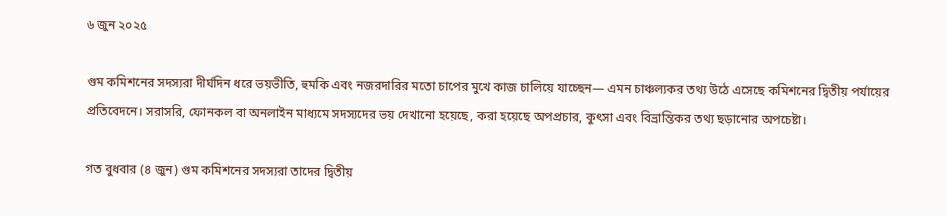৬ জুন ২০২৫

গুম কমিশনের সদস্যরা দীর্ঘদিন ধরে ভয়ভীতি, হুমকি এবং নজরদারির মতো চাপের মুখে কাজ চালিয়ে যাচ্ছেন— এমন চাঞ্চল্যকর তথ্য উঠে এসেছে কমিশনের দ্বিতীয় পর্যায়ের প্রতিবেদনে। সরাসরি, ফোনকল বা অনলাইন মাধ্যমে সদস্যদের ভয় দেখানো হয়েছে, করা হয়েছে অপপ্রচার, কুৎসা এবং বিভ্রান্তিকর তথ্য ছড়ানোর অপচেষ্টা।

গত বুধবার (৪ জুন) গুম কমিশনের সদস্যরা তাদের দ্বিতীয়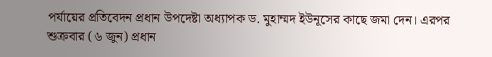পর্যায়ের প্রতিবেদন প্রধান উপদেষ্টা অধ্যাপক ড. মুহাম্মদ ইউনূসের কাছে জমা দেন। এরপর শুক্রবার (৬ জুন) প্রধান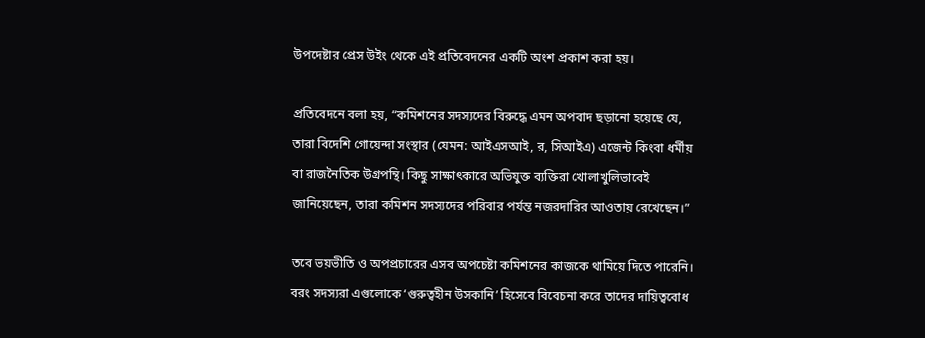উপদেষ্টার প্রেস উইং থেকে এই প্রতিবেদনের একটি অংশ প্রকাশ করা হয়।

প্রতিবেদনে বলা হয়, “কমিশনের সদস্যদের বিরুদ্ধে এমন অপবাদ ছড়ানো হয়েছে যে, তারা বিদেশি গোয়েন্দা সংস্থার (যেমন: আইএসআই, র, সিআইএ) এজেন্ট কিংবা ধর্মীয় বা রাজনৈতিক উগ্রপন্থি। কিছু সাক্ষাৎকারে অভিযুক্ত ব্যক্তিরা খোলাখুলিভাবেই জানিয়েছেন, তারা কমিশন সদস্যদের পরিবার পর্যন্ত নজরদারির আওতায় রেখেছেন।”

তবে ভয়ভীতি ও অপপ্রচারের এসব অপচেষ্টা কমিশনের কাজকে থামিয়ে দিতে পারেনি। বরং সদস্যরা এগুলোকে ‘গুরুত্বহীন উসকানি’ হিসেবে বিবেচনা করে তাদের দায়িত্ববোধ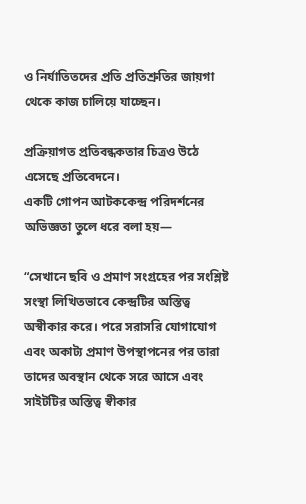ও নির্যাতিতদের প্রতি প্রতিশ্রুতির জায়গা থেকে কাজ চালিয়ে যাচ্ছেন।

প্রক্রিয়াগত প্রতিবন্ধকতার চিত্রও উঠে এসেছে প্রতিবেদনে।
একটি গোপন আটককেন্দ্র পরিদর্শনের অভিজ্ঞতা তুলে ধরে বলা হয়—

“সেখানে ছবি ও প্রমাণ সংগ্রহের পর সংশ্লিষ্ট সংস্থা লিখিতভাবে কেন্দ্রটির অস্তিত্ব অস্বীকার করে। পরে সরাসরি যোগাযোগ এবং অকাট্য প্রমাণ উপস্থাপনের পর তারা তাদের অবস্থান থেকে সরে আসে এবং সাইটটির অস্তিত্ব স্বীকার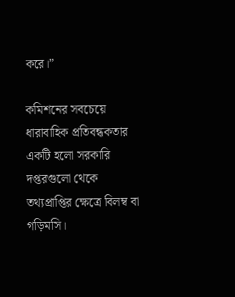করে।”

কমিশনের সবচেয়ে ধারাবাহিক প্রতিবন্ধকতার একটি হলো সরকারি দপ্তরগুলো থেকে তথ্যপ্রাপ্তির ক্ষেত্রে বিলম্ব বা গড়িমসি।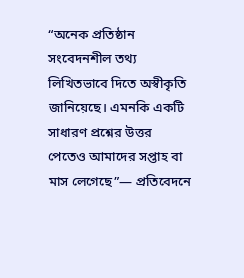“অনেক প্রতিষ্ঠান সংবেদনশীল তথ্য লিখিতভাবে দিতে অস্বীকৃতি জানিয়েছে। এমনকি একটি সাধারণ প্রশ্নের উত্তর পেতেও আমাদের সপ্তাহ বা মাস লেগেছে”— প্রতিবেদনে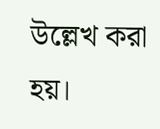উল্লেখ করা হয়।